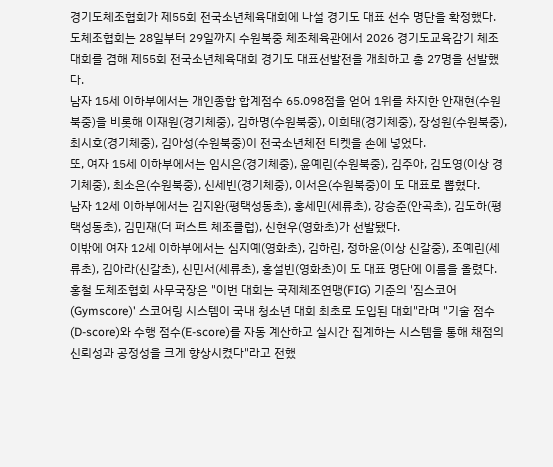경기도체조협회가 제55회 전국소년체육대회에 나설 경기도 대표 선수 명단을 확정했다.
도체조협회는 28일부터 29일까지 수원북중 체조체육관에서 2026 경기도교육감기 체조대회를 겸해 제55회 전국소년체육대회 경기도 대표선발전을 개최하고 총 27명을 선발했다.
남자 15세 이하부에서는 개인종합 합계점수 65.098점을 얻어 1위를 차지한 안재현(수원북중)을 비롯해 이재원(경기체중), 김하명(수원북중), 이희태(경기체중), 장성원(수원북중), 최시호(경기체중), 김아성(수원북중)이 전국소년체전 티켓을 손에 넣었다.
또, 여자 15세 이하부에서는 임시은(경기체중), 윤예린(수원북중), 김주아, 김도영(이상 경기체중), 최소은(수원북중), 신세빈(경기체중), 이서은(수원북중)이 도 대표로 뽑혔다.
남자 12세 이하부에서는 김지완(평택성동초), 홍세민(세류초), 강승준(안곡초), 김도하(평택성동초), 김민재(더 퍼스트 체조클럽), 신현우(영화초)가 선발됐다.
이밖에 여자 12세 이하부에서는 심지예(영화초), 김하린, 정하윤(이상 신갈중), 조예린(세류초), 김아라(신갈초), 신민서(세류초), 홍설빈(영화초)이 도 대표 명단에 이름을 올렸다.
홍철 도체조협회 사무국장은 "이번 대회는 국제체조연맹(FIG) 기준의 '짐스코어(Gymscore)' 스코어링 시스템이 국내 청소년 대회 최초로 도입된 대회"라며 "기술 점수(D-score)와 수행 점수(E-score)를 자동 계산하고 실시간 집계하는 시스템을 통해 채점의 신뢰성과 공정성을 크게 향상시켰다"라고 전했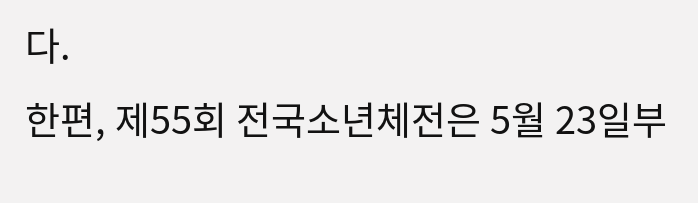다.
한편, 제55회 전국소년체전은 5월 23일부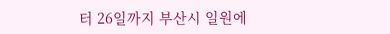터 26일까지 부산시 일원에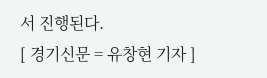서 진행된다.
[ 경기신문 = 유창현 기자 ]